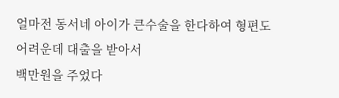얼마전 동서네 아이가 큰수술을 한다하여 형편도 어려운데 대출을 받아서
백만원을 주었다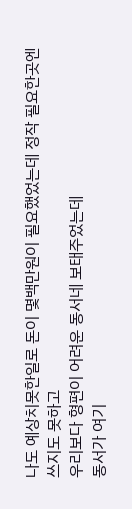나도 예상치못한일로 돈이 몇백만원이 필요했었는데 정작 필요한곳엔 쓰지도 못하고
우리보다 형편이 어려운 동서네 보태주었는데
동서가 여기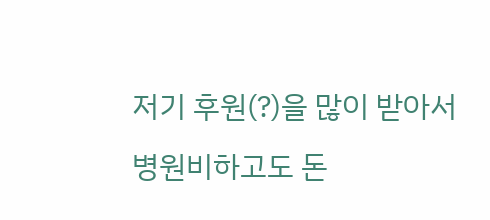저기 후원(?)을 많이 받아서 병원비하고도 돈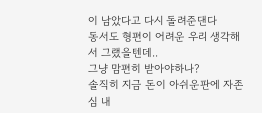이 남았다고 다시 돌려준댄다
동서도 형편이 어려운 우리 생각해서 그랬을텐데..
그냥 맘편히 받아야하나?
솔직히 지금 돈이 아쉬운판에 자존심 내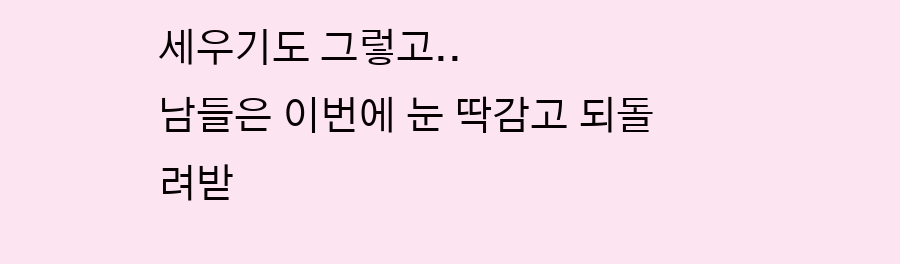세우기도 그렇고..
남들은 이번에 눈 딱감고 되돌려받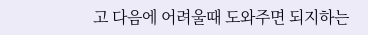고 다음에 어려울때 도와주면 되지하는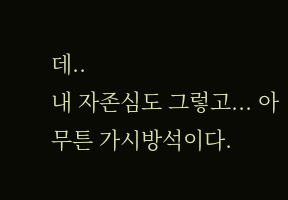데..
내 자존심도 그렇고... 아무튼 가시방석이다.